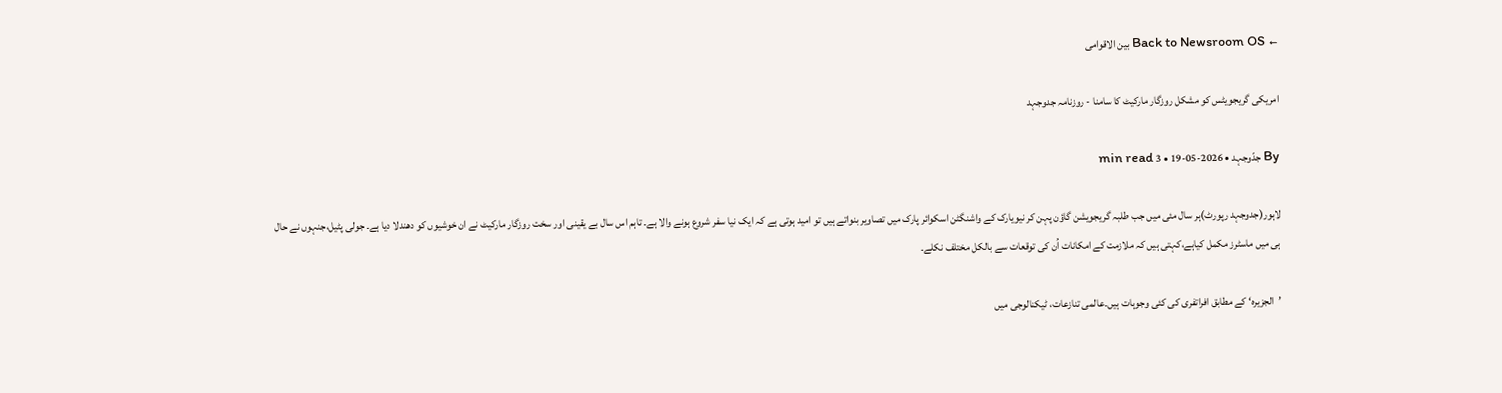← Back to Newsroom OS بین الاقوامی

امریکی گریجویٹس کو مشکل روزگار مارکیٹ کا سامنا - روزنامہ جدوجہد

By جدّوجہد • 2026-05-19 • 3 min read

لاہور(جدوجہد رپورٹ)ہر سال مئی میں جب طلبہ گریجویشن گاؤن پہن کر نیویارک کے واشنگٹن اسکوائر پارک میں تصاویر بنواتے ہیں تو امید ہوتی ہے کہ ایک نیا سفر شروع ہونے والا ہے۔ تاہم اس سال بے یقینی اور سخت روزگار مارکیٹ نے ان خوشیوں کو دھندلا دیا ہے۔ جولی پٹیل،جنہوں نے حال ہی میں ماسٹرز مکمل کیاہے،کہتی ہیں کہ ملازمت کے امکانات اُن کی توقعات سے بالکل مختلف نکلے۔

’الجزیرہ‘ کے مطابق افراتفری کی کئی وجوہات ہیں۔عالمی تنازعات، ٹیکنالوجی میں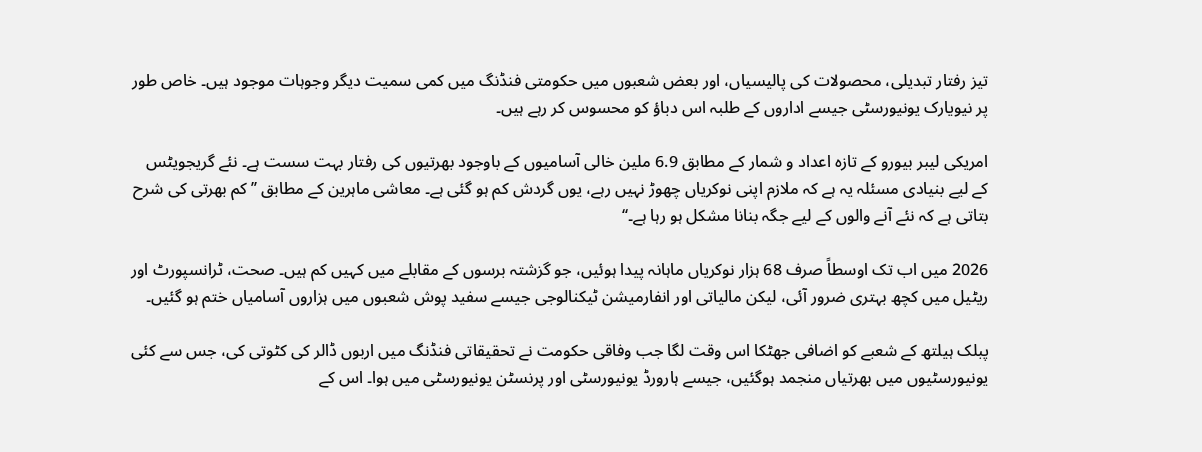تیز رفتار تبدیلی، محصولات کی پالیسیاں، اور بعض شعبوں میں حکومتی فنڈنگ میں کمی سمیت دیگر وجوہات موجود ہیں۔ خاص طور پر نیویارک یونیورسٹی جیسے اداروں کے طلبہ اس دباؤ کو محسوس کر رہے ہیں۔

امریکی لیبر بیورو کے تازہ اعداد و شمار کے مطابق 6.9 ملین خالی آسامیوں کے باوجود بھرتیوں کی رفتار بہت سست ہے۔ نئے گریجویٹس کے لیے بنیادی مسئلہ یہ ہے کہ ملازم اپنی نوکریاں چھوڑ نہیں رہے، یوں گردش کم ہو گئی ہے۔ معاشی ماہرین کے مطابق ’’کم بھرتی کی شرح بتاتی ہے کہ نئے آنے والوں کے لیے جگہ بنانا مشکل ہو رہا ہے۔‘‘

2026 میں اب تک اوسطاً صرف 68 ہزار نوکریاں ماہانہ پیدا ہوئیں، جو گزشتہ برسوں کے مقابلے میں کہیں کم ہیں۔ صحت، ٹرانسپورٹ اور ریٹیل میں کچھ بہتری ضرور آئی، لیکن مالیاتی اور انفارمیشن ٹیکنالوجی جیسے سفید پوش شعبوں میں ہزاروں آسامیاں ختم ہو گئیں۔

پبلک ہیلتھ کے شعبے کو اضافی جھٹکا اس وقت لگا جب وفاقی حکومت نے تحقیقاتی فنڈنگ میں اربوں ڈالر کی کٹوتی کی، جس سے کئی یونیورسٹیوں میں بھرتیاں منجمد ہوگئیں، جیسے ہارورڈ یونیورسٹی اور پرنسٹن یونیورسٹی میں ہوا۔ اس کے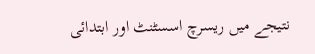نتیجے میں ریسرچ اسسٹنٹ اور ابتدائی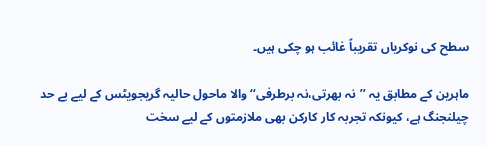سطح کی نوکریاں تقریباً غائب ہو چکی ہیں۔

ماہرین کے مطابق یہ ’’نہ بھرتی،نہ برطرفی‘‘ والا ماحول حالیہ گریجویٹس کے لیے بے حد چیلنجنگ ہے، کیونکہ تجربہ کار کارکن بھی ملازمتوں کے لیے سخت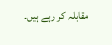مقابلہ کر رہے ہیں۔